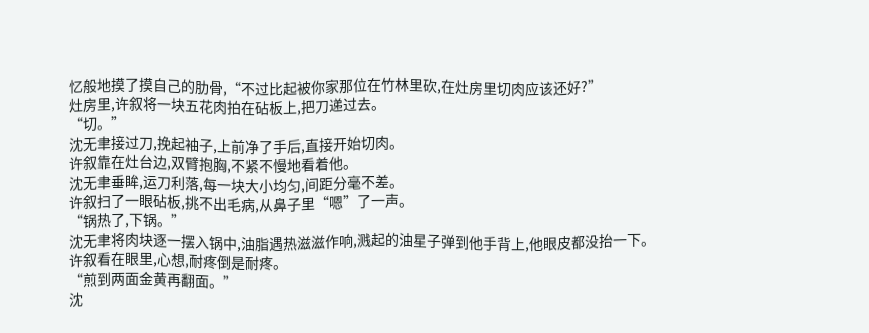忆般地摸了摸自己的肋骨,“不过比起被你家那位在竹林里砍,在灶房里切肉应该还好?”
灶房里,许叙将一块五花肉拍在砧板上,把刀递过去。
“切。”
沈无聿接过刀,挽起袖子,上前净了手后,直接开始切肉。
许叙靠在灶台边,双臂抱胸,不紧不慢地看着他。
沈无聿垂眸,运刀利落,每一块大小均匀,间距分毫不差。
许叙扫了一眼砧板,挑不出毛病,从鼻子里“嗯”了一声。
“锅热了,下锅。”
沈无聿将肉块逐一摆入锅中,油脂遇热滋滋作响,溅起的油星子弹到他手背上,他眼皮都没抬一下。
许叙看在眼里,心想,耐疼倒是耐疼。
“煎到两面金黄再翻面。”
沈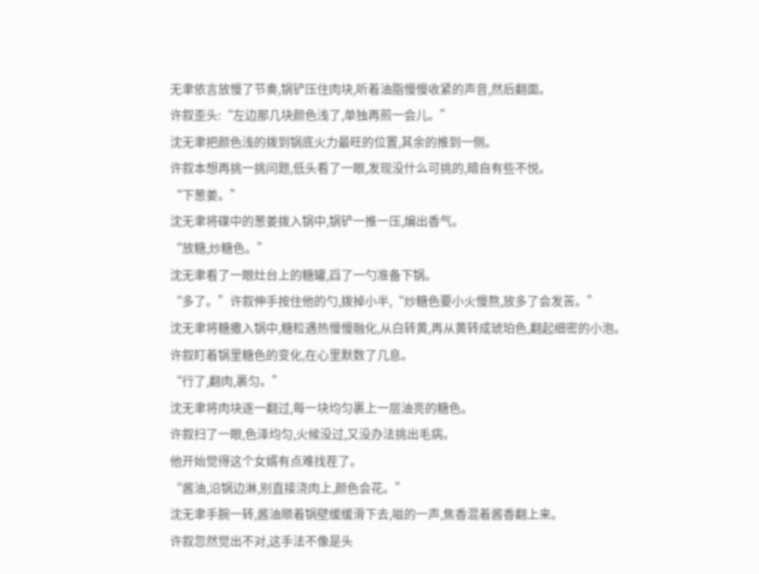无聿依言放慢了节奏,锅铲压住肉块,听着油脂慢慢收紧的声音,然后翻面。
许叙歪头:“左边那几块颜色浅了,单独再煎一会儿。”
沈无聿把颜色浅的拨到锅底火力最旺的位置,其余的推到一侧。
许叙本想再挑一挑问题,低头看了一眼,发现没什么可挑的,暗自有些不悦。
“下葱姜。”
沈无聿将碟中的葱姜拨入锅中,锅铲一推一压,煸出香气。
“放糖,炒糖色。”
沈无聿看了一眼灶台上的糖罐,舀了一勺准备下锅。
“多了。”许叙伸手按住他的勺,拨掉小半,“炒糖色要小火慢熬,放多了会发苦。”
沈无聿将糖撒入锅中,糖粒遇热慢慢融化,从白转黄,再从黄转成琥珀色,翻起细密的小泡。
许叙盯着锅里糖色的变化,在心里默数了几息。
“行了,翻肉,裹匀。”
沈无聿将肉块逐一翻过,每一块均匀裹上一层油亮的糖色。
许叙扫了一眼,色泽均匀,火候没过,又没办法挑出毛病。
他开始觉得这个女婿有点难找茬了。
“酱油,沿锅边淋,别直接浇肉上,颜色会花。”
沈无聿手腕一转,酱油顺着锅壁缓缓滑下去,嗞的一声,焦香混着酱香翻上来。
许叙忽然觉出不对,这手法不像是头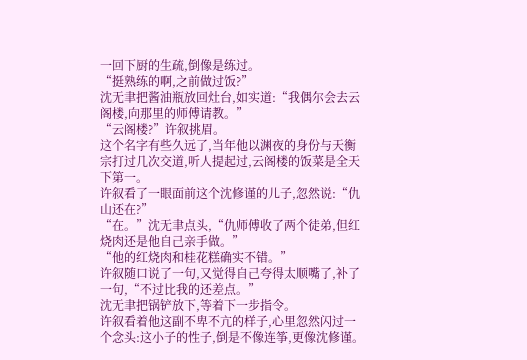一回下厨的生疏,倒像是练过。
“挺熟练的啊,之前做过饭?”
沈无聿把酱油瓶放回灶台,如实道:“我偶尔会去云阁楼,向那里的师傅请教。”
“云阁楼?”许叙挑眉。
这个名字有些久远了,当年他以渊夜的身份与天衡宗打过几次交道,听人提起过,云阁楼的饭菜是全天下第一。
许叙看了一眼面前这个沈修谨的儿子,忽然说:“仇山还在?”
“在。”沈无聿点头,“仇师傅收了两个徒弟,但红烧肉还是他自己亲手做。”
“他的红烧肉和桂花糕确实不错。”
许叙随口说了一句,又觉得自己夸得太顺嘴了,补了一句,“不过比我的还差点。”
沈无聿把锅铲放下,等着下一步指令。
许叙看着他这副不卑不亢的样子,心里忽然闪过一个念头:这小子的性子,倒是不像连筝,更像沈修谨。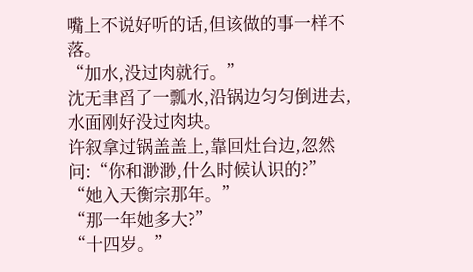嘴上不说好听的话,但该做的事一样不落。
“加水,没过肉就行。”
沈无聿舀了一瓢水,沿锅边匀匀倒进去,水面刚好没过肉块。
许叙拿过锅盖盖上,靠回灶台边,忽然问:“你和渺渺,什么时候认识的?”
“她入天衡宗那年。”
“那一年她多大?”
“十四岁。”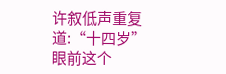许叙低声重复道:“十四岁”
眼前这个